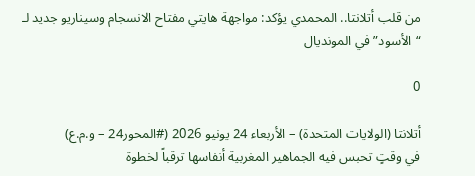من قلب أتلانتا.. المحمدي يؤكد: مواجهة هايتي مفتاح الانسجام وسيناريو جديد لـ “الأسود” في المونديال

0

أتلانتا (الولايات المتحدة) – الأربعاء 24 يونيو 2026 (#المحور24 – و.م.ع)
في وقتٍ تحبس فيه الجماهير المغربية أنفاسها ترقباً لخطوة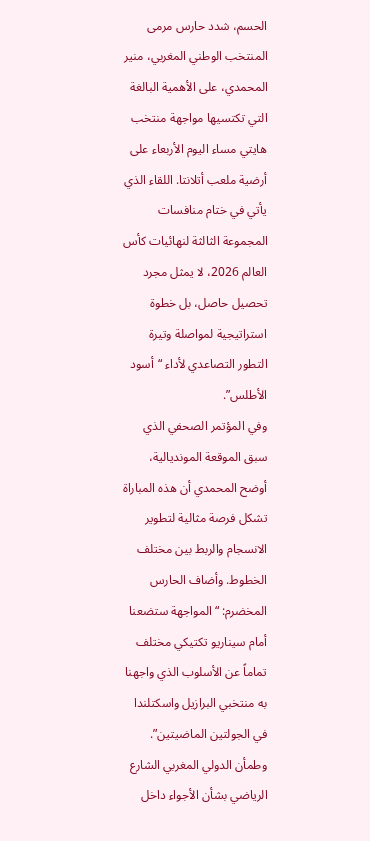الحسم، شدد حارس مرمى المنتخب الوطني المغربي، منير المحمدي، على الأهمية البالغة التي تكتسيها مواجهة منتخب هايتي مساء اليوم الأربعاء على أرضية ملعب أتلانتا. اللقاء الذي يأتي في ختام منافسات المجموعة الثالثة لنهائيات كأس العالم 2026، لا يمثل مجرد تحصيل حاصل، بل خطوة استراتيجية لمواصلة وتيرة التطور التصاعدي لأداء “أسود الأطلس”.
وفي المؤتمر الصحفي الذي سبق الموقعة المونديالية، أوضح المحمدي أن هذه المباراة تشكل فرصة مثالية لتطوير الانسجام والربط بين مختلف الخطوط. وأضاف الحارس المخضرم: “المواجهة ستضعنا أمام سيناريو تكتيكي مختلف تماماً عن الأسلوب الذي واجهنا به منتخبي البرازيل واسكتلندا في الجولتين الماضيتين”.
وطمأن الدولي المغربي الشارع الرياضي بشأن الأجواء داخل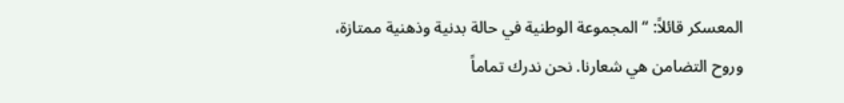المعسكر قائلاً: “المجموعة الوطنية في حالة بدنية وذهنية ممتازة، وروح التضامن هي شعارنا. نحن ندرك تماماً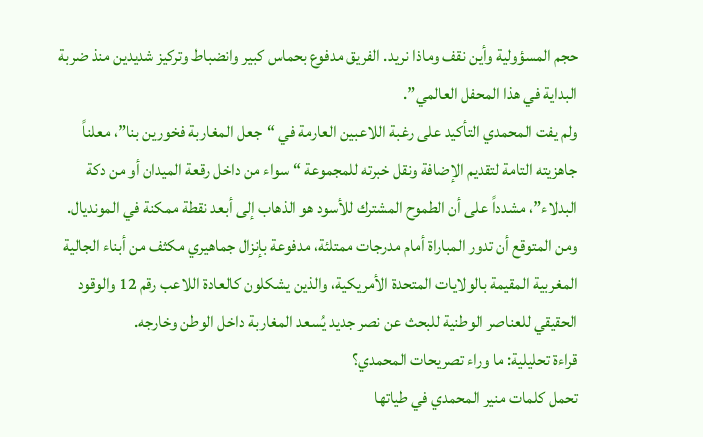حجم المسؤولية وأين نقف وماذا نريد. الفريق مدفوع بحماس كبير وانضباط وتركيز شديدين منذ ضربة البداية في هذا المحفل العالمي”.
ولم يفت المحمدي التأكيد على رغبة اللاعبين العارمة في “جعل المغاربة فخورين بنا”، معلناً جاهزيته التامة لتقديم الإضافة ونقل خبرته للمجموعة “سواء من داخل رقعة الميدان أو من دكة البدلاء”، مشدداً على أن الطموح المشترك للأسود هو الذهاب إلى أبعد نقطة ممكنة في المونديال.
ومن المتوقع أن تدور المباراة أمام مدرجات ممتلئة، مدفوعة بإنزال جماهيري مكثف من أبناء الجالية المغربية المقيمة بالولايات المتحدة الأمريكية، والذين يشكلون كالعادة اللاعب رقم 12 والوقود الحقيقي للعناصر الوطنية للبحث عن نصر جديد يُسعد المغاربة داخل الوطن وخارجه.
قراءة تحليلية: ما وراء تصريحات المحمدي؟
تحمل كلمات منير المحمدي في طياتها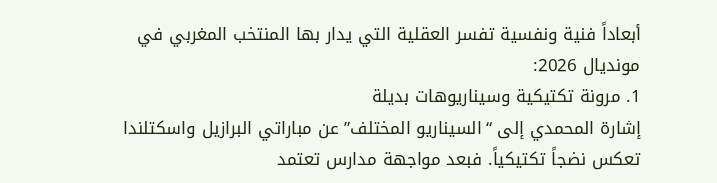أبعاداً فنية ونفسية تفسر العقلية التي يدار بها المنتخب المغربي في مونديال 2026:
1. مرونة تكتيكية وسيناريوهات بديلة
إشارة المحمدي إلى “السيناريو المختلف” عن مباراتي البرازيل واسكتلندا تعكس نضجاً تكتيكياً. فبعد مواجهة مدارس تعتمد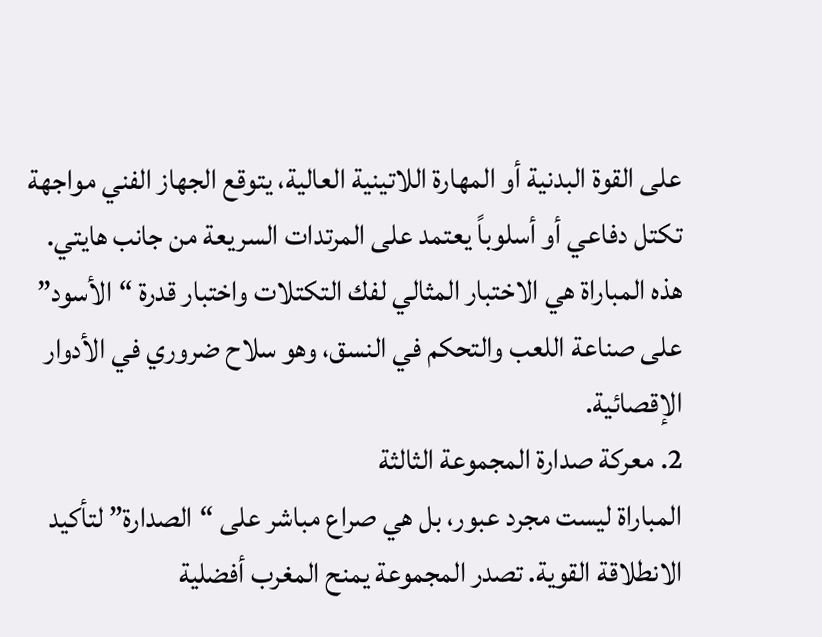على القوة البدنية أو المهارة اللاتينية العالية، يتوقع الجهاز الفني مواجهة تكتل دفاعي أو أسلوباً يعتمد على المرتدات السريعة من جانب هايتي. هذه المباراة هي الاختبار المثالي لفك التكتلات واختبار قدرة “الأسود” على صناعة اللعب والتحكم في النسق، وهو سلاح ضروري في الأدوار الإقصائية.
2. معركة صدارة المجموعة الثالثة
المباراة ليست مجرد عبور، بل هي صراع مباشر على “الصدارة” لتأكيد الانطلاقة القوية. تصدر المجموعة يمنح المغرب أفضلية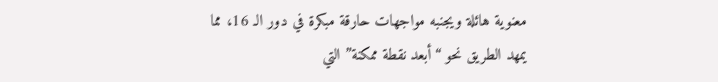معنوية هائلة ويجنبه مواجهات حارقة مبكرة في دور الـ 16، مما يمهد الطريق نحو “أبعد نقطة ممكنة” التي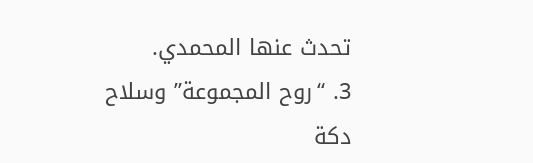تحدث عنها المحمدي.
3. “روح المجموعة” وسلاح دكة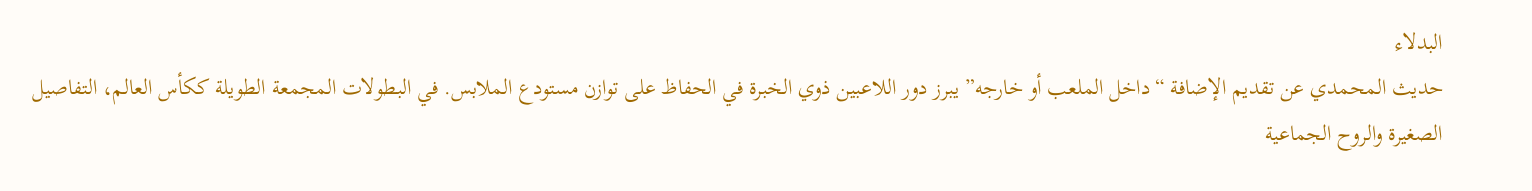البدلاء
حديث المحمدي عن تقديم الإضافة “داخل الملعب أو خارجه” يبرز دور اللاعبين ذوي الخبرة في الحفاظ على توازن مستودع الملابس. في البطولات المجمعة الطويلة ككأس العالم، التفاصيل الصغيرة والروح الجماعية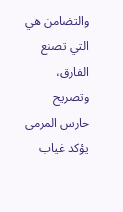والتضامن هي التي تصنع الفارق، وتصريح حارس المرمى يؤكد غياب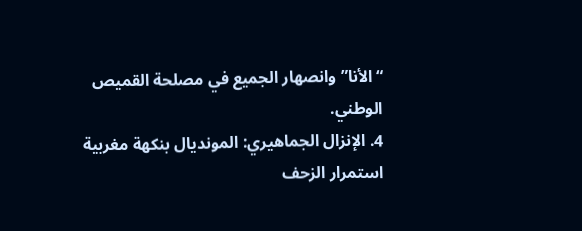“الأنا” وانصهار الجميع في مصلحة القميص الوطني.
4. الإنزال الجماهيري: المونديال بنكهة مغربية
استمرار الزحف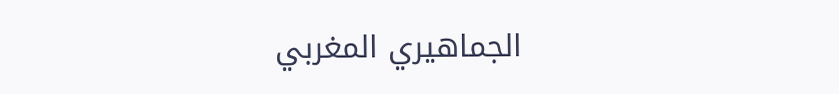الجماهيري المغربي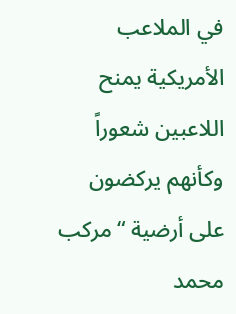في الملاعب الأمريكية يمنح اللاعبين شعوراً وكأنهم يركضون على أرضية “مركب محمد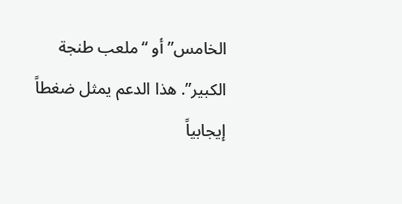الخامس” أو “ملعب طنجة الكبير”. هذا الدعم يمثل ضغطاً إيجابياً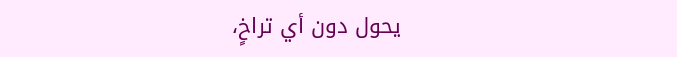يحول دون أي تراخٍ،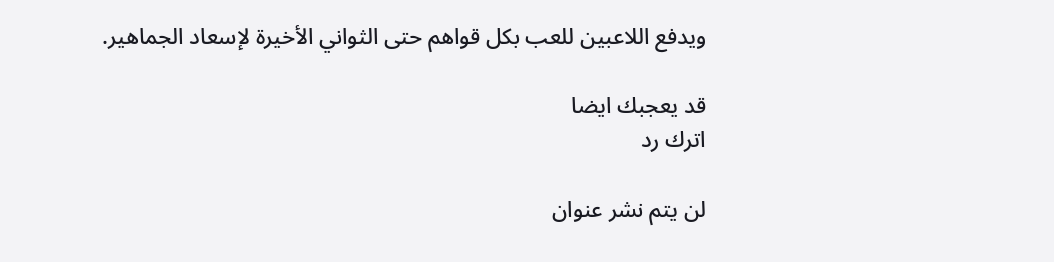ويدفع اللاعبين للعب بكل قواهم حتى الثواني الأخيرة لإسعاد الجماهير.

قد يعجبك ايضا
اترك رد

لن يتم نشر عنوان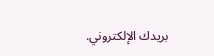بريدك الإلكتروني.